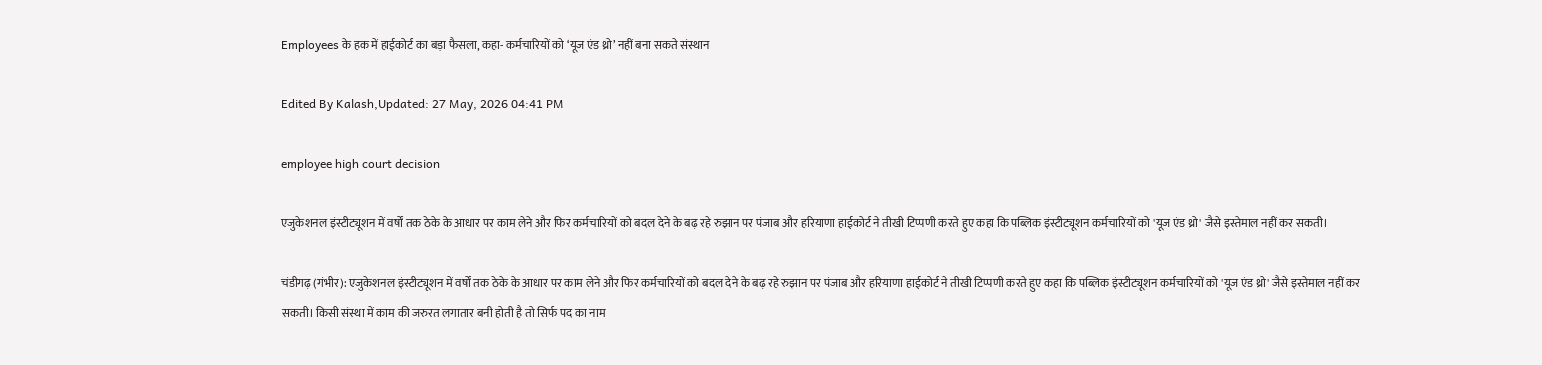Employees के हक में हाईकोर्ट का बड़ा फैसला, कहा- कर्मचारियों को ‘यूज एंड थ्रो’ नहीं बना सकते संस्थान

Edited By Kalash,Updated: 27 May, 2026 04:41 PM

employee high court decision

एजुकेशनल इंस्टीट्यूशन में वर्षों तक ठेके के आधार पर काम लेने और फिर कर्मचारियों को बदल देने के बढ़ रहे रुझान पर पंजाब और हरियाणा हाईकोर्ट ने तीखी टिप्पणी करते हुए कहा कि पब्लिक इंस्टीट्यूशन कर्मचारियों को 'यूज एंड थ्रो' जैसे इस्तेमाल नहीं कर सकती।

चंडीगढ़ (गंभीर): एजुकेशनल इंस्टीट्यूशन में वर्षों तक ठेके के आधार पर काम लेने और फिर कर्मचारियों को बदल देने के बढ़ रहे रुझान पर पंजाब और हरियाणा हाईकोर्ट ने तीखी टिप्पणी करते हुए कहा कि पब्लिक इंस्टीट्यूशन कर्मचारियों को 'यूज एंड थ्रो' जैसे इस्तेमाल नहीं कर सकती। किसी संस्था में काम की जरुरत लगातार बनी होती है तो सिर्फ पद का नाम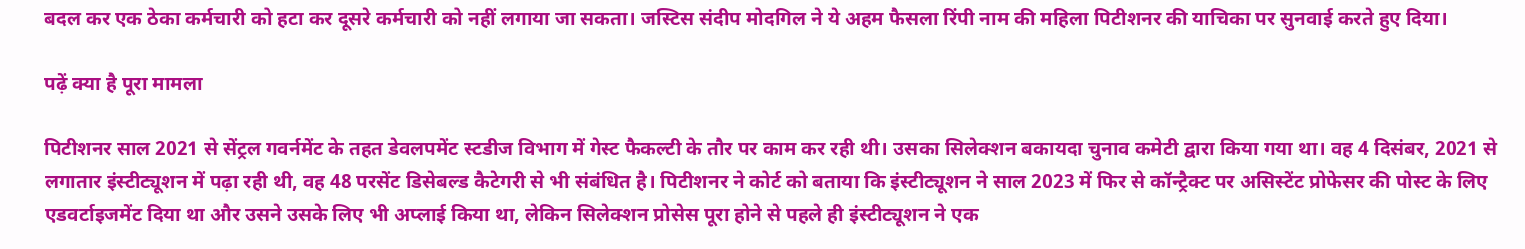बदल कर एक ठेका कर्मचारी को हटा कर दूसरे कर्मचारी को नहीं लगाया जा सकता। जस्टिस संदीप मोदगिल ने ये अहम फैसला रिंपी नाम की महिला पिटीशनर की याचिका पर सुनवाई करते हुए दिया।

पढ़ें क्या है पूरा मामला

पिटीशनर साल 2021 से सेंट्रल गवर्नमेंट के तहत डेवलपमेंट स्टडीज विभाग में गेस्ट फैकल्टी के तौर पर काम कर रही थी। उसका सिलेक्शन बकायदा चुनाव कमेटी द्वारा किया गया था। वह 4 दिसंबर, 2021 से लगातार इंस्टीट्यूशन में पढ़ा रही थी, वह 48 परसेंट डिसेबल्ड कैटेगरी से भी संबंधित है। पिटीशनर ने कोर्ट को बताया कि इंस्टीट्यूशन ने साल 2023 में फिर से कॉन्ट्रैक्ट पर असिस्टेंट प्रोफेसर की पोस्ट के लिए एडवर्टाइजमेंट दिया था और उसने उसके लिए भी अप्लाई किया था, लेकिन सिलेक्शन प्रोसेस पूरा होने से पहले ही इंस्टीट्यूशन ने एक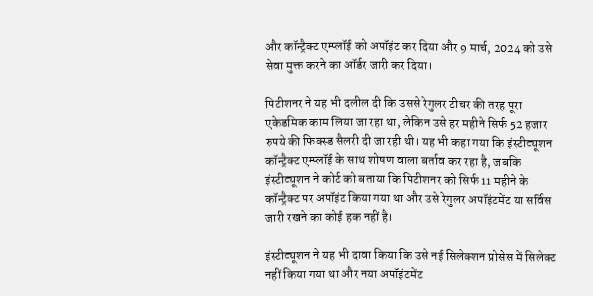और कॉन्ट्रैक्ट एम्प्लॉई को अपॉइंट कर दिया और 9 मार्च, 2024 को उसे सेवा मुक्त करने का ऑर्डर जारी कर दिया।

पिटीशनर ने यह भी दलील दी कि उससे रेगुलर टीचर की तरह पूरा एकेडमिक काम लिया जा रहा था, लेकिन उसे हर महीने सिर्फ 52 हजार रुपये की फिक्स्ड सैलरी दी जा रही थी। यह भी कहा गया कि इंस्टीट्यूशन कॉन्ट्रैक्ट एम्प्लॉई के साथ शोषण वाला बर्ताव कर रहा है, जबकि इंस्टीट्यूशन ने कोर्ट को बताया कि पिटीशनर को सिर्फ 11 महीने के कॉन्ट्रैक्ट पर अपॉइंट किया गया था और उसे रेगुलर अपॉइंटमेंट या सर्विस जारी रखने का कोई हक नहीं है।

इंस्टीट्यूशन ने यह भी दावा किया कि उसे नई सिलेक्शन प्रोसेस में सिलेक्ट नहीं किया गया था और नया अपॉइंटमेंट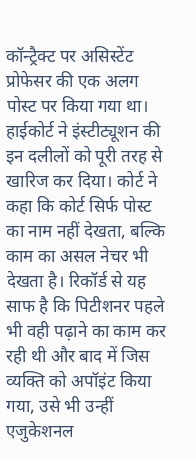कॉन्ट्रैक्ट पर असिस्टेंट प्रोफेसर की एक अलग पोस्ट पर किया गया था। हाईकोर्ट ने इंस्टीट्यूशन की इन दलीलों को पूरी तरह से खारिज कर दिया। कोर्ट ने कहा कि कोर्ट सिर्फ पोस्ट का नाम नहीं देखता, बल्कि काम का असल नेचर भी देखता है। रिकॉर्ड से यह साफ है कि पिटीशनर पहले भी वही पढ़ाने का काम कर रही थी और बाद में जिस व्यक्ति को अपॉइंट किया गया, उसे भी उन्हीं एजुकेशनल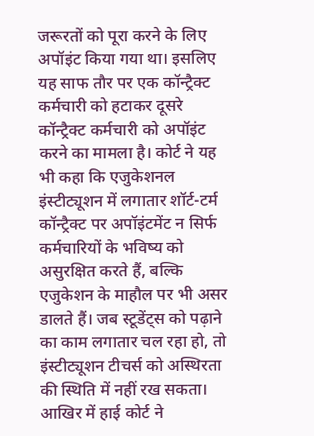जरूरतों को पूरा करने के लिए अपॉइंट किया गया था। इसलिए यह साफ तौर पर एक कॉन्ट्रैक्ट कर्मचारी को हटाकर दूसरे कॉन्ट्रैक्ट कर्मचारी को अपॉइंट करने का मामला है। कोर्ट ने यह भी कहा कि एजुकेशनल इंस्टीट्यूशन में लगातार शॉर्ट-टर्म कॉन्ट्रैक्ट पर अपॉइंटमेंट न सिर्फ कर्मचारियों के भविष्य को असुरक्षित करते हैं, बल्कि एजुकेशन के माहौल पर भी असर डालते हैं। जब स्टूडेंट्स को पढ़ाने का काम लगातार चल रहा हो, तो इंस्टीट्यूशन टीचर्स को अस्थिरता की स्थिति में नहीं रख सकता। आखिर में हाई कोर्ट ने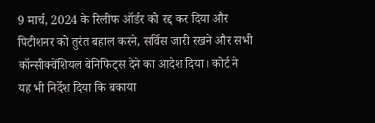9 मार्च, 2024 के रिलीफ ऑर्डर को रद्द कर दिया और पिटीशनर को तुरंत बहाल करने, सर्विस जारी रखने और सभी कॉन्सीक्वेंशियल बेनिफिट्स देने का आदेश दिया। कोर्ट ने यह भी निर्देश दिया कि बकाया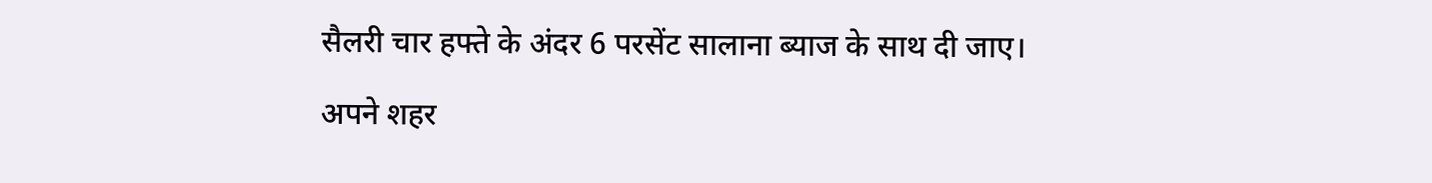सैलरी चार हफ्ते के अंदर 6 परसेंट सालाना ब्याज के साथ दी जाए।

अपने शहर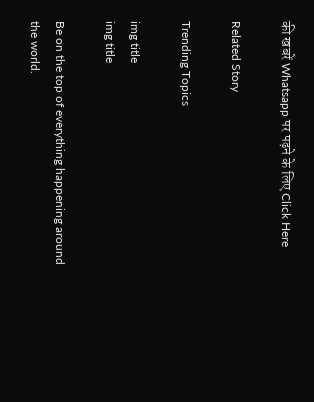की खबरें Whatsapp पर पढ़ने के लिए Click Here

Related Story

Trending Topics

img title
img title

Be on the top of everything happening around the world.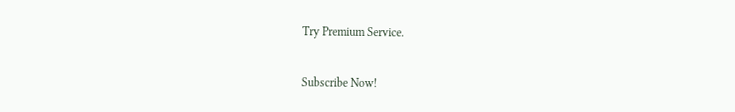Try Premium Service.

Subscribe Now!